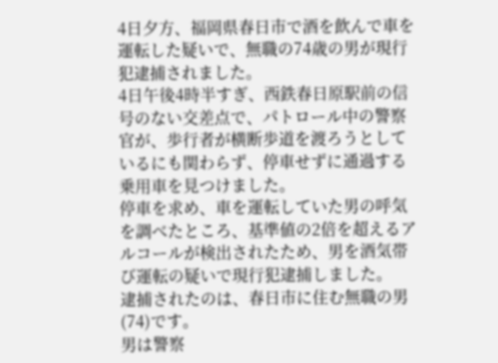4日夕方、福岡県春日市で酒を飲んで車を運転した疑いで、無職の74歳の男が現行犯逮捕されました。
4日午後4時半すぎ、西鉄春日原駅前の信号のない交差点で、パトロール中の警察官が、歩行者が横断歩道を渡ろうとしているにも関わらず、停車せずに通過する乗用車を見つけました。
停車を求め、車を運転していた男の呼気を調べたところ、基準値の2倍を超えるアルコールが検出されたため、男を酒気帯び運転の疑いで現行犯逮捕しました。
逮捕されたのは、春日市に住む無職の男(74)です。
男は警察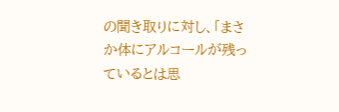の聞き取りに対し、「まさか体にアルコールが残っているとは思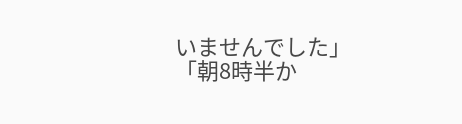いませんでした」「朝8時半か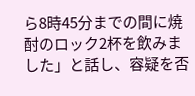ら8時45分までの間に焼酎のロック2杯を飲みました」と話し、容疑を否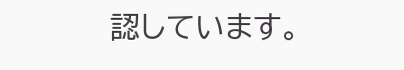認しています。